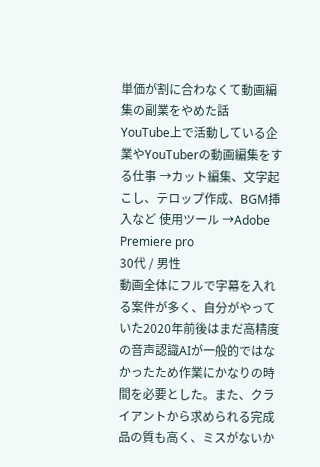単価が割に合わなくて動画編集の副業をやめた話
YouTube上で活動している企業やYouTuberの動画編集をする仕事 →カット編集、文字起こし、テロップ作成、BGM挿入など 使用ツール →Adobe Premiere pro
30代 / 男性
動画全体にフルで字幕を入れる案件が多く、自分がやっていた2020年前後はまだ高精度の音声認識AIが一般的ではなかったため作業にかなりの時間を必要とした。また、クライアントから求められる完成品の質も高く、ミスがないか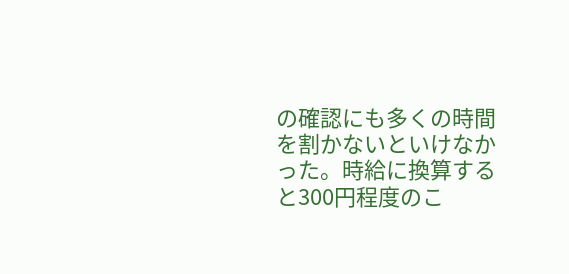の確認にも多くの時間を割かないといけなかった。時給に換算すると300円程度のこ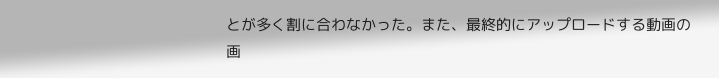とが多く割に合わなかった。また、最終的にアップロードする動画の画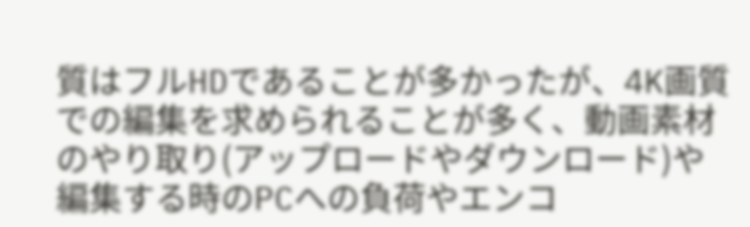質はフルHDであることが多かったが、4K画質での編集を求められることが多く、動画素材のやり取り(アップロードやダウンロード)や編集する時のPCへの負荷やエンコ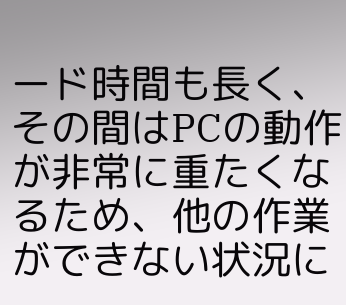ード時間も長く、その間はPCの動作が非常に重たくなるため、他の作業ができない状況に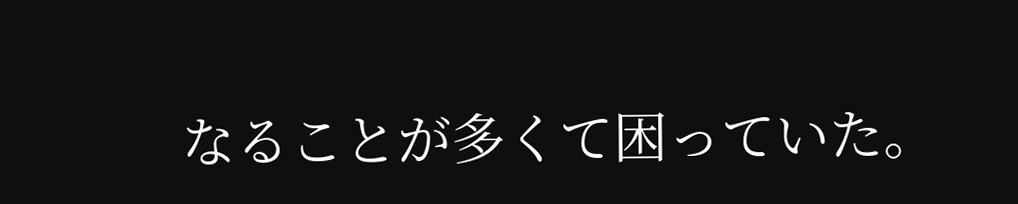なることが多くて困っていた。